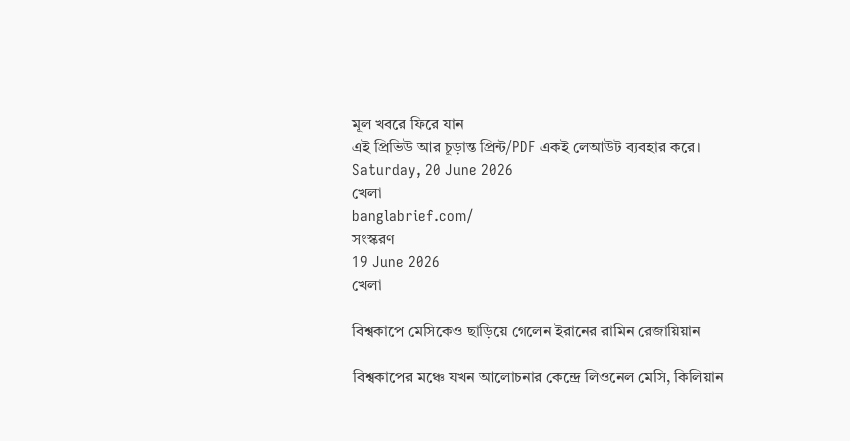মূল খবরে ফিরে যান
এই প্রিভিউ আর চূড়ান্ত প্রিন্ট/PDF একই লেআউট ব্যবহার করে।
Saturday, 20 June 2026
খেলা
banglabrief.com/
সংস্করণ
19 June 2026
খেলা

বিশ্বকাপে মেসিকেও ছাড়িয়ে গেলেন ইরানের রামিন রেজায়িয়ান

বিশ্বকাপের মঞ্চে যখন আলোচনার কেন্দ্রে লিওনেল মেসি, কিলিয়ান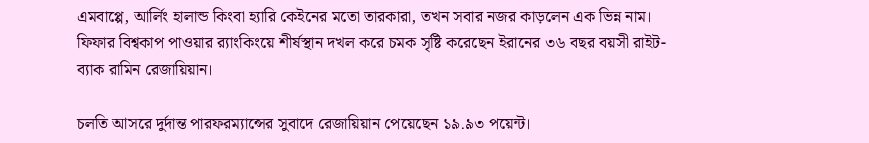এমবাপ্পে, আর্লিং হালান্ড কিংবা হ্যারি কেইনের মতো তারকারা, তখন সবার নজর কাড়লেন এক ভিন্ন নাম। ফিফার বিশ্বকাপ পাওয়ার র‍্যাংকিংয়ে শীর্ষস্থান দখল করে চমক সৃষ্টি করেছেন ইরানের ৩৬ বছর বয়সী রাইট-ব্যাক রামিন রেজায়িয়ান।

চলতি আসরে দুর্দান্ত পারফরম্যান্সের সুবাদে রেজায়িয়ান পেয়েছেন ১৯.৯৩ পয়েন্ট।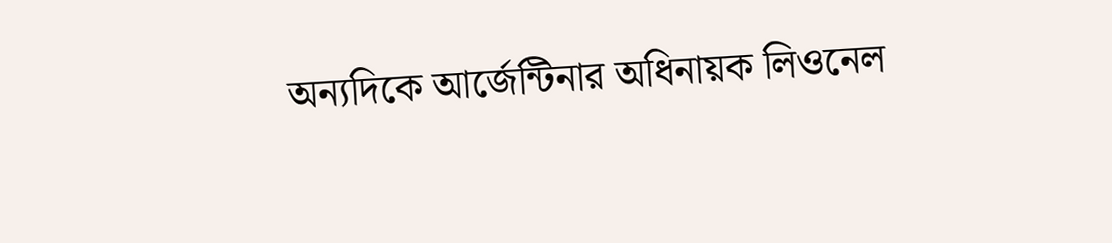অন্যদিকে আর্জেন্টিনার অধিনায়ক লিওনেল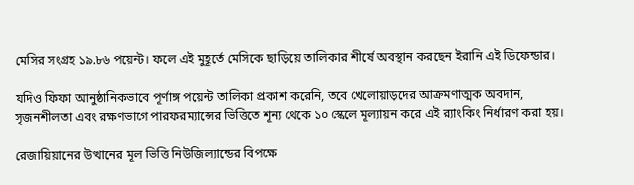মেসির সংগ্রহ ১৯.৮৬ পয়েন্ট। ফলে এই মুহূর্তে মেসিকে ছাড়িয়ে তালিকার শীর্ষে অবস্থান করছেন ইরানি এই ডিফেন্ডার।

যদিও ফিফা আনুষ্ঠানিকভাবে পূর্ণাঙ্গ পয়েন্ট তালিকা প্রকাশ করেনি, তবে খেলোয়াড়দের আক্রমণাত্মক অবদান, সৃজনশীলতা এবং রক্ষণভাগে পারফরম্যান্সের ভিত্তিতে শূন্য থেকে ১০ স্কেলে মূল্যায়ন করে এই র‍্যাংকিং নির্ধারণ করা হয়।

রেজায়িয়ানের উত্থানের মূল ভিত্তি নিউজিল্যান্ডের বিপক্ষে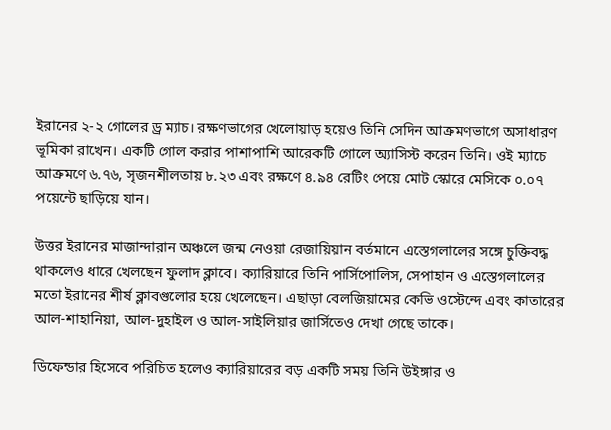ইরানের ২-২ গোলের ড্র ম্যাচ। রক্ষণভাগের খেলোয়াড় হয়েও তিনি সেদিন আক্রমণভাগে অসাধারণ ভূমিকা রাখেন। একটি গোল করার পাশাপাশি আরেকটি গোলে অ্যাসিস্ট করেন তিনি। ওই ম্যাচে আক্রমণে ৬.৭৬, সৃজনশীলতায় ৮.২৩ এবং রক্ষণে ৪.৯৪ রেটিং পেয়ে মোট স্কোরে মেসিকে ০.০৭ পয়েন্টে ছাড়িয়ে যান।

উত্তর ইরানের মাজান্দারান অঞ্চলে জন্ম নেওয়া রেজায়িয়ান বর্তমানে এস্তেগলালের সঙ্গে চুক্তিবদ্ধ থাকলেও ধারে খেলছেন ফুলাদ ক্লাবে। ক্যারিয়ারে তিনি পার্সিপোলিস, সেপাহান ও এস্তেগলালের মতো ইরানের শীর্ষ ক্লাবগুলোর হয়ে খেলেছেন। এছাড়া বেলজিয়ামের কেভি ওস্টেন্দে এবং কাতারের আল-শাহানিয়া, আল-দুহাইল ও আল-সাইলিয়ার জার্সিতেও দেখা গেছে তাকে।

ডিফেন্ডার হিসেবে পরিচিত হলেও ক্যারিয়ারের বড় একটি সময় তিনি উইঙ্গার ও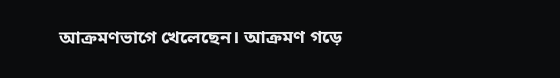আক্রমণভাগে খেলেছেন। আক্রমণ গড়ে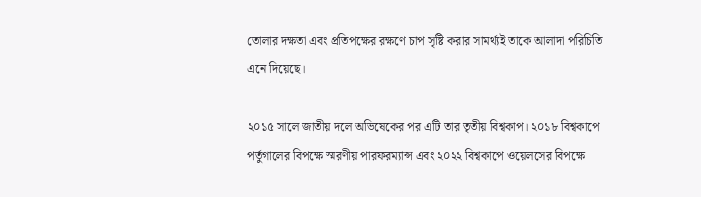তোলার দক্ষতা এবং প্রতিপক্ষের রক্ষণে চাপ সৃষ্টি করার সামর্থ্যই তাকে আলাদা পরিচিতি এনে দিয়েছে।

২০১৫ সালে জাতীয় দলে অভিষেকের পর এটি তার তৃতীয় বিশ্বকাপ। ২০১৮ বিশ্বকাপে পর্তুগালের বিপক্ষে স্মরণীয় পারফরম্যান্স এবং ২০২২ বিশ্বকাপে ওয়েলসের বিপক্ষে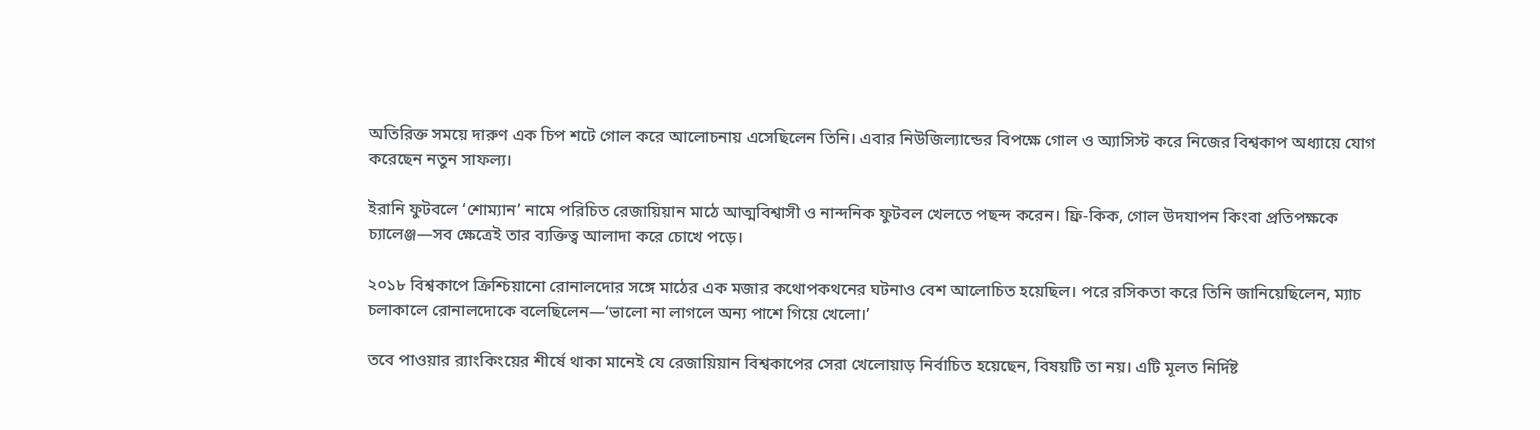অতিরিক্ত সময়ে দারুণ এক চিপ শটে গোল করে আলোচনায় এসেছিলেন তিনি। এবার নিউজিল্যান্ডের বিপক্ষে গোল ও অ্যাসিস্ট করে নিজের বিশ্বকাপ অধ্যায়ে যোগ করেছেন নতুন সাফল্য।

ইরানি ফুটবলে ‘শোম্যান’ নামে পরিচিত রেজায়িয়ান মাঠে আত্মবিশ্বাসী ও নান্দনিক ফুটবল খেলতে পছন্দ করেন। ফ্রি-কিক, গোল উদযাপন কিংবা প্রতিপক্ষকে চ্যালেঞ্জ—সব ক্ষেত্রেই তার ব্যক্তিত্ব আলাদা করে চোখে পড়ে।

২০১৮ বিশ্বকাপে ক্রিশ্চিয়ানো রোনালদোর সঙ্গে মাঠের এক মজার কথোপকথনের ঘটনাও বেশ আলোচিত হয়েছিল। পরে রসিকতা করে তিনি জানিয়েছিলেন, ম্যাচ চলাকালে রোনালদোকে বলেছিলেন—‘ভালো না লাগলে অন্য পাশে গিয়ে খেলো।’

তবে পাওয়ার র‍্যাংকিংয়ের শীর্ষে থাকা মানেই যে রেজায়িয়ান বিশ্বকাপের সেরা খেলোয়াড় নির্বাচিত হয়েছেন, বিষয়টি তা নয়। এটি মূলত নির্দিষ্ট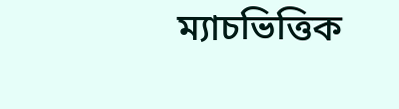ম্যাচভিত্তিক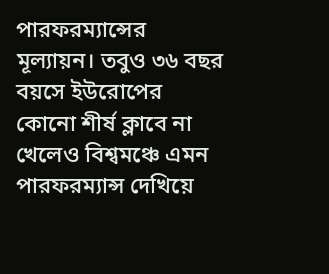পারফরম্যান্সের মূল্যায়ন। তবুও ৩৬ বছর বয়সে ইউরোপের কোনো শীর্ষ ক্লাবে না খেলেও বিশ্বমঞ্চে এমন পারফরম্যান্স দেখিয়ে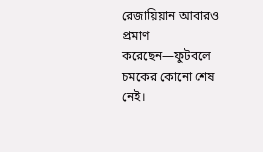রেজায়িয়ান আবারও প্রমাণ করেছেন—ফুটবলে চমকের কোনো শেষ নেই।